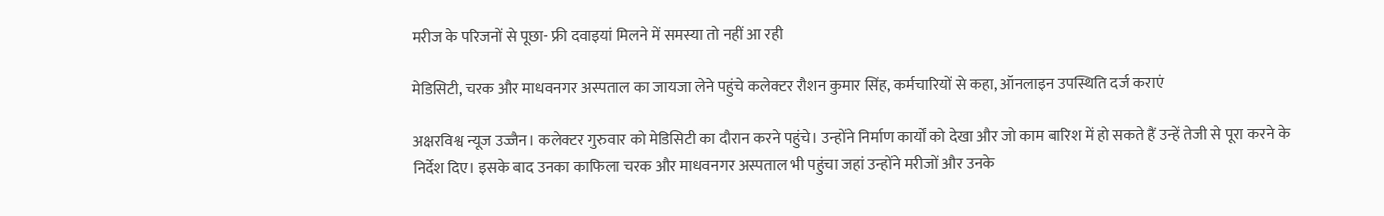मरीज के परिजनों से पूछा- फ्री दवाइयां मिलने में समस्या तो नहीं आ रही

मेडिसिटी, चरक और माधवनगर अस्पताल का जायजा लेने पहुंचे कलेक्टर रौशन कुमार सिंह, कर्मचारियों से कहा, ऑनलाइन उपस्थिति दर्ज कराएं

अक्षरविश्व न्यूज उज्जैन। कलेक्टर गुरुवार को मेडिसिटी का दौरान करने पहुंचे। उन्होंने निर्माण कार्यों को देखा और जो काम बारिश में हो सकते हैं उन्हें तेजी से पूरा करने के निर्देश दिए। इसके बाद उनका काफिला चरक और माधवनगर अस्पताल भी पहुंचा जहां उन्होंने मरीजों और उनके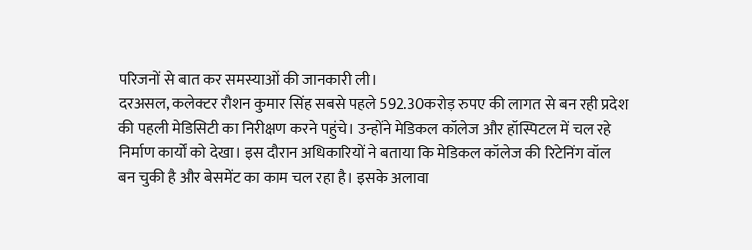परिजनों से बात कर समस्याओं की जानकारी ली।
दरअसल, कलेक्टर रौशन कुमार सिंह सबसे पहले 592.30करोड़ रुपए की लागत से बन रही प्रदेश की पहली मेडिसिटी का निरीक्षण करने पहुंचे। उन्होंने मेडिकल कॉलेज और हॉस्पिटल में चल रहे निर्माण कार्यों को देखा। इस दौरान अधिकारियों ने बताया कि मेडिकल कॉलेज की रिटेनिंग वॉल बन चुकी है और बेसमेंट का काम चल रहा है। इसके अलावा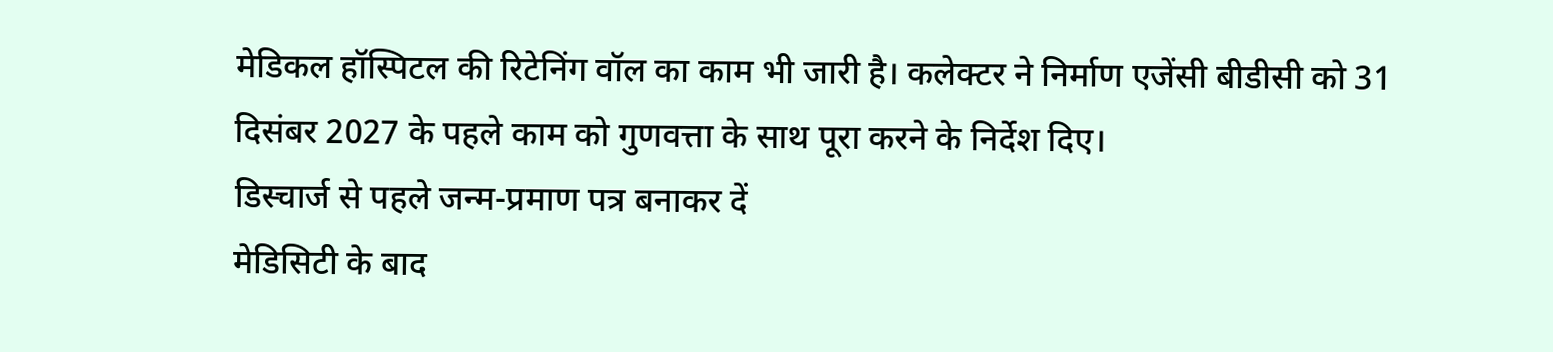मेडिकल हॉस्पिटल की रिटेनिंग वॉल का काम भी जारी है। कलेक्टर ने निर्माण एजेंसी बीडीसी को 31 दिसंबर 2027 के पहले काम को गुणवत्ता के साथ पूरा करने के निर्देश दिए।
डिस्चार्ज से पहले जन्म-प्रमाण पत्र बनाकर दें
मेडिसिटी के बाद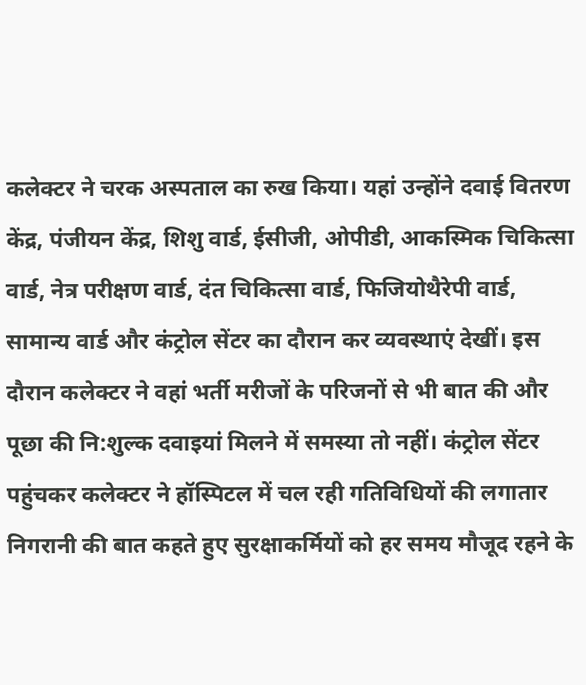कलेक्टर ने चरक अस्पताल का रुख किया। यहां उन्होंने दवाई वितरण केंद्र, पंजीयन केंद्र, शिशु वार्ड, ईसीजी, ओपीडी, आकस्मिक चिकित्सा वार्ड, नेत्र परीक्षण वार्ड, दंत चिकित्सा वार्ड, फिजियोथैरेपी वार्ड, सामान्य वार्ड और कंट्रोल सेंटर का दौरान कर व्यवस्थाएं देखीं। इस दौरान कलेक्टर ने वहां भर्ती मरीजों के परिजनों से भी बात की और पूछा की नि:शुल्क दवाइयां मिलने में समस्या तो नहीं। कंट्रोल सेंटर पहुंचकर कलेक्टर ने हॉस्पिटल में चल रही गतिविधियों की लगातार निगरानी की बात कहते हुए सुरक्षाकर्मियों को हर समय मौजूद रहने के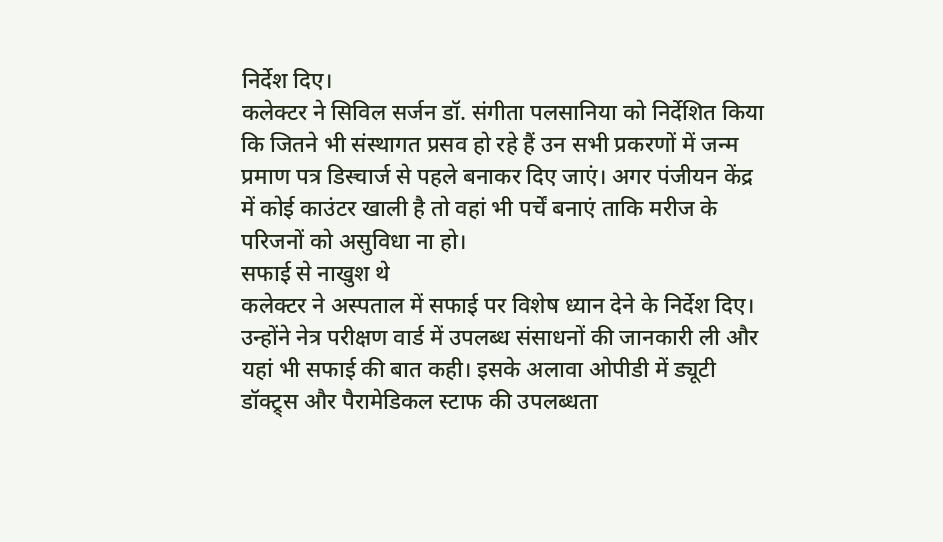निर्देश दिए।
कलेक्टर ने सिविल सर्जन डॉ. संगीता पलसानिया को निर्देशित किया कि जितने भी संस्थागत प्रसव हो रहे हैं उन सभी प्रकरणों में जन्म प्रमाण पत्र डिस्चार्ज से पहले बनाकर दिए जाएं। अगर पंजीयन केंद्र में कोई काउंटर खाली है तो वहां भी पर्चें बनाएं ताकि मरीज के परिजनों को असुविधा ना हो।
सफाई से नाखुश थे
कलेक्टर ने अस्पताल में सफाई पर विशेष ध्यान देने के निर्देश दिए। उन्होंने नेत्र परीक्षण वार्ड में उपलब्ध संसाधनों की जानकारी ली और यहां भी सफाई की बात कही। इसके अलावा ओपीडी में ड्यूटी डॉक्ट्र्स और पैरामेडिकल स्टाफ की उपलब्धता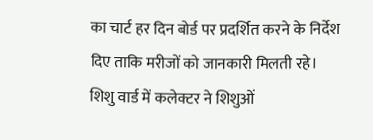का चार्ट हर दिन बोर्ड पर प्रदर्शित करने के निर्देश दिए ताकि मरीजों को जानकारी मिलती रहे।
शिशु वार्ड में कलेक्टर ने शिशुओं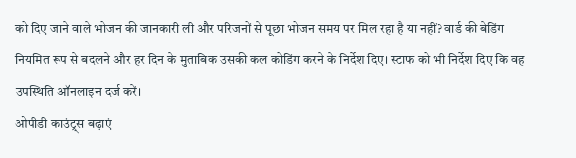को दिए जाने वाले भोजन की जानकारी ली और परिजनों से पूछा भोजन समय पर मिल रहा है या नहीं? वार्ड की बेडिंग नियमित रूप से बदलने और हर दिन के मुताबिक उसकी कल कोडिंग करने के निर्देश दिए। स्टाफ को भी निर्देश दिए कि वह उपस्थिति ऑनलाइन दर्ज करें।
ओपीडी काउंट्र्स बढ़ाएं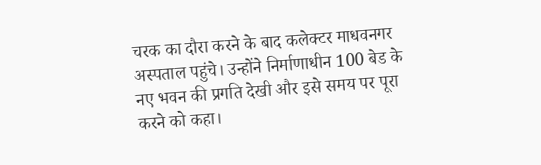चरक का दौरा करने के बाद कलेक्टर माधवनगर अस्पताल पहुंचे। उन्होंने निर्माणाधीन 100 बेड के नए भवन की प्रगति देखी और इसे समय पर पूरा करने को कहा।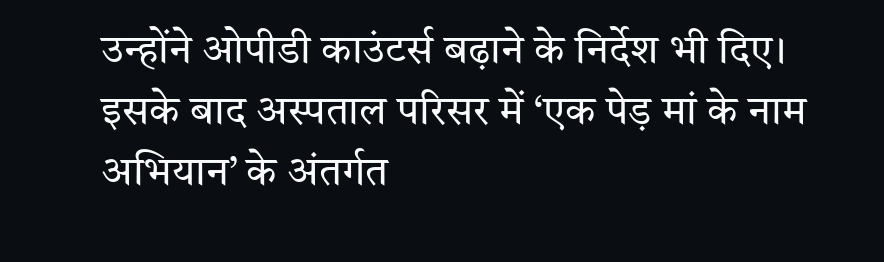उन्होंने ओपीडी काउंटर्स बढ़ाने के निर्देश भी दिए। इसके बाद अस्पताल परिसर में ‘एक पेड़ मां के नाम अभियान’ के अंतर्गत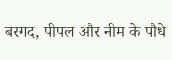बरगद, पीपल और नीम के पौधे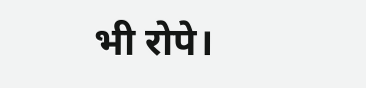भी रोपे।